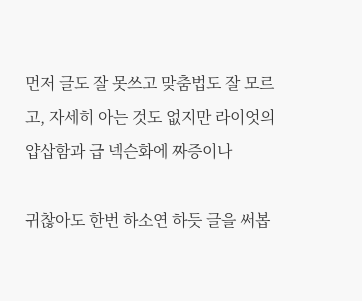먼저 글도 잘 못쓰고 맞춤법도 잘 모르고, 자세히 아는 것도 없지만 라이엇의 얍삽함과 급 넥슨화에 짜증이나

귀찮아도 한번 하소연 하듯 글을 써봅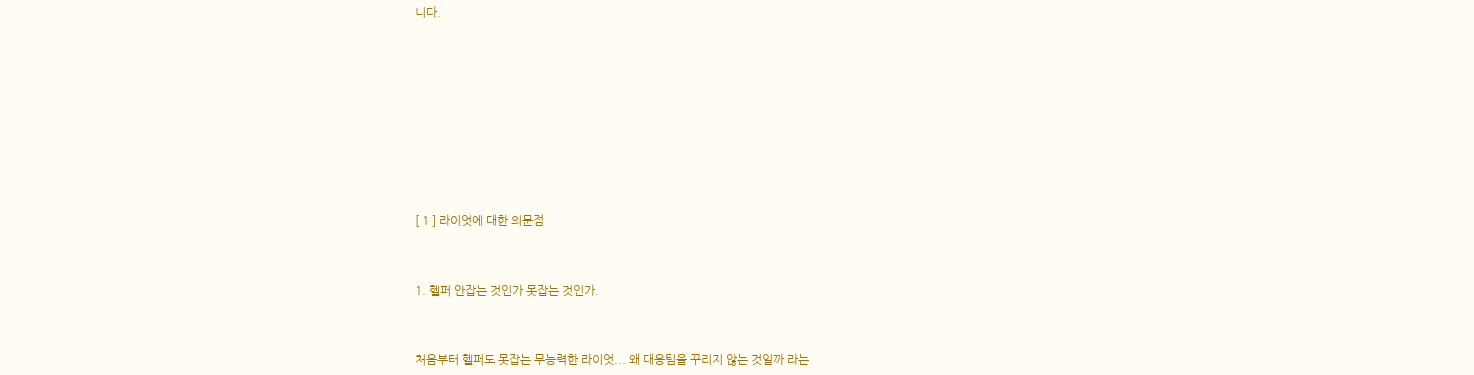니다.











[ 1 ] 라이엇에 대한 의문점



1. 헬퍼 안잡는 것인가 못잡는 것인가.



처음부터 헬퍼도 못잡는 무능력한 라이엇... 왜 대응팀을 꾸리지 않는 것일까 라는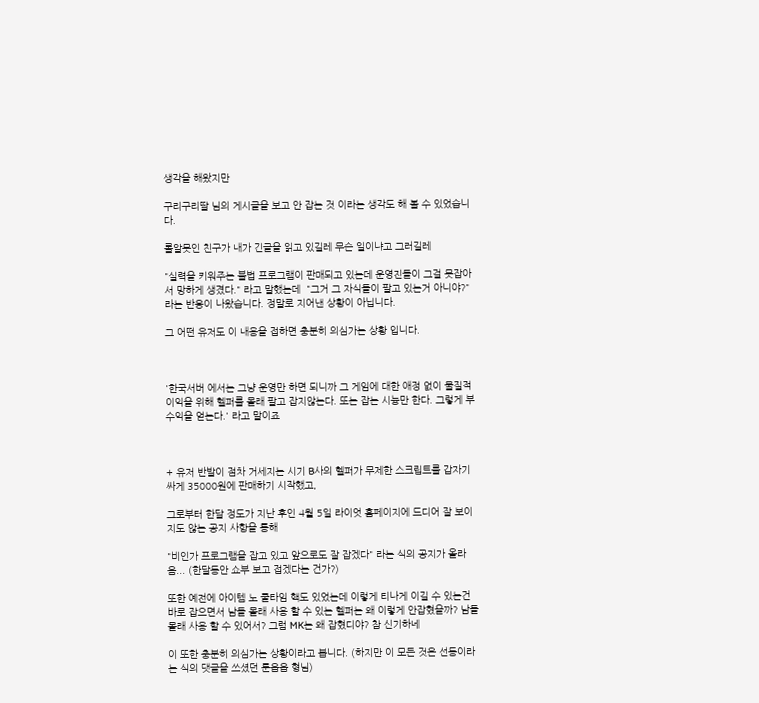생각을 해왔지만

구리구리딸 님의 게시글을 보고 안 잡는 것 이라는 생각도 해 볼 수 있었습니다.

롤알못인 친구가 내가 긴글을 읽고 있길레 무슨 일이냐고 그러길레

"실력을 키워주는 불법 프로그램이 판매되고 있는데 운영진들이 그걸 못잡아서 망하게 생겼다." 라고 말했는데  "그거 그 자식들이 팔고 있는거 아니야?" 라는 반응이 나왔습니다. 정말로 지어낸 상황이 아닙니다.

그 어떤 유저도 이 내용을 접하면 충분히 의심가는 상황 입니다.



'한국서버 에서는 그냥 운영만 하면 되니까 그 게임에 대한 애정 없이 물질적 이익을 위해 헬퍼를 몰래 팔고 잡지않는다. 또는 잡는 시늉만 한다. 그렇게 부수익을 얻는다.' 라고 말이죠



+ 유저 반발이 점차 거세지는 시기 B사의 헬퍼가 무제한 스크립트를 갑자기 싸게 35000원에 판매하기 시작했고,

그로부터 한달 정도가 지난 후인 4월 5일 라이엇 홈페이지에 드디어 잘 보이지도 않는 공지 사항을 통해

"비인가 프로그램을 잡고 있고 앞으로도 잘 잡겠다" 라는 식의 공지가 올라옴... (한달동안 쇼부 보고 접겠다는 건가?)

또한 예전에 아이템 노 쿨타임 핵도 있었는데 이렇게 티나게 이길 수 있는건 바로 잡으면서 남들 몰래 사용 할 수 있는 헬퍼는 왜 이렇게 안잡혔을까? 남들 몰래 사용 할 수 있어서? 그럼 MK는 왜 잡혔디야? 참 신기하네

이 또한 충분히 의심가는 상황이라고 봅니다. (하지만 이 모든 것은 선동이라는 식의 댓글을 쓰셨던 룬읍읍 형님)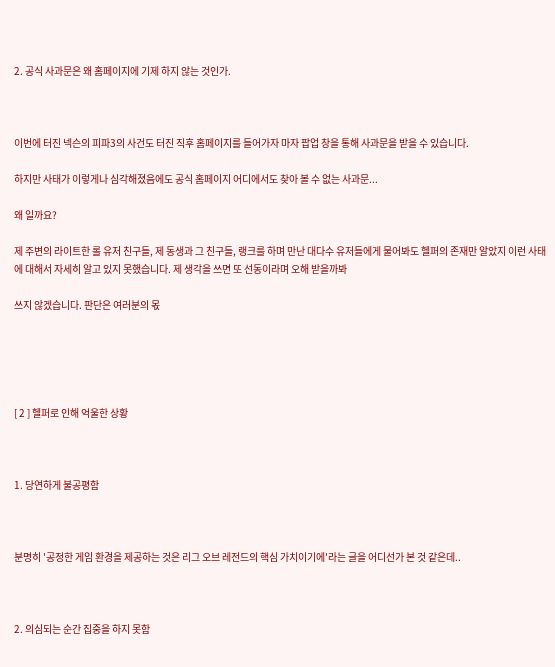2. 공식 사과문은 왜 홈페이지에 기제 하지 않는 것인가.



이번에 터진 넥슨의 피파3의 사건도 터진 직후 홈페이지를 들어가자 마자 팝업 창을 통해 사과문을 받을 수 있습니다.

하지만 사태가 이렇게나 심각해졌음에도 공식 홈페이지 어디에서도 찾아 볼 수 없는 사과문...

왜 일까요?

제 주변의 라이트한 롤 유저 친구들, 제 동생과 그 친구들, 랭크를 하며 만난 대다수 유저들에게 물어봐도 헬퍼의 존재만 알았지 이런 사태에 대해서 자세히 알고 있지 못했습니다. 제 생각을 쓰면 또 선동이라며 오해 받을까봐

쓰지 않겠습니다. 판단은 여러분의 몫





[ 2 ] 헬퍼로 인해 억울한 상황



1. 당연하게 불공평함



분명히 '공정한 게임 환경을 제공하는 것은 리그 오브 레전드의 핵심 가치이기에'라는 글을 어디선가 본 것 같은데..



2. 의심되는 순간 집중을 하지 못함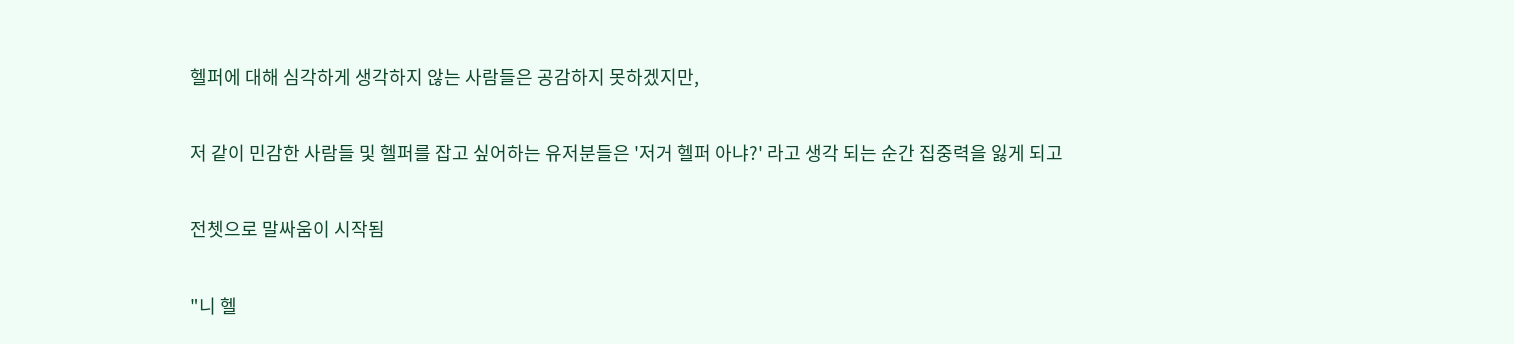헬퍼에 대해 심각하게 생각하지 않는 사람들은 공감하지 못하겠지만,

저 같이 민감한 사람들 및 헬퍼를 잡고 싶어하는 유저분들은 '저거 헬퍼 아냐?' 라고 생각 되는 순간 집중력을 잃게 되고

전쳇으로 말싸움이 시작됨

"니 헬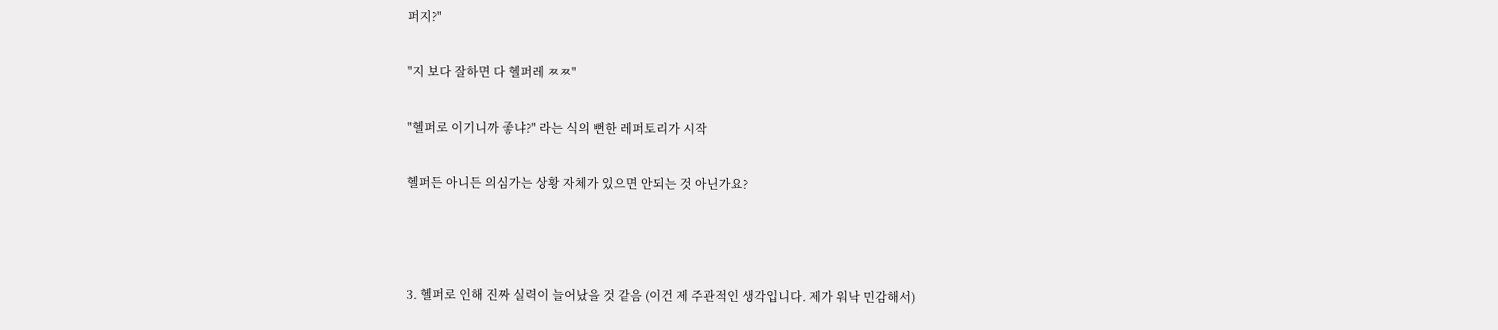퍼지?"

"지 보다 잘하면 다 헬퍼레 ㅉㅉ"

"헬퍼로 이기니까 좋냐?" 라는 식의 뻔한 레퍼토리가 시작

헬퍼든 아니든 의심가는 상황 자체가 있으면 안되는 것 아닌가요?



3. 헬퍼로 인해 진짜 실력이 늘어났을 것 같음 (이건 제 주관적인 생각입니다. 제가 워낙 민감해서)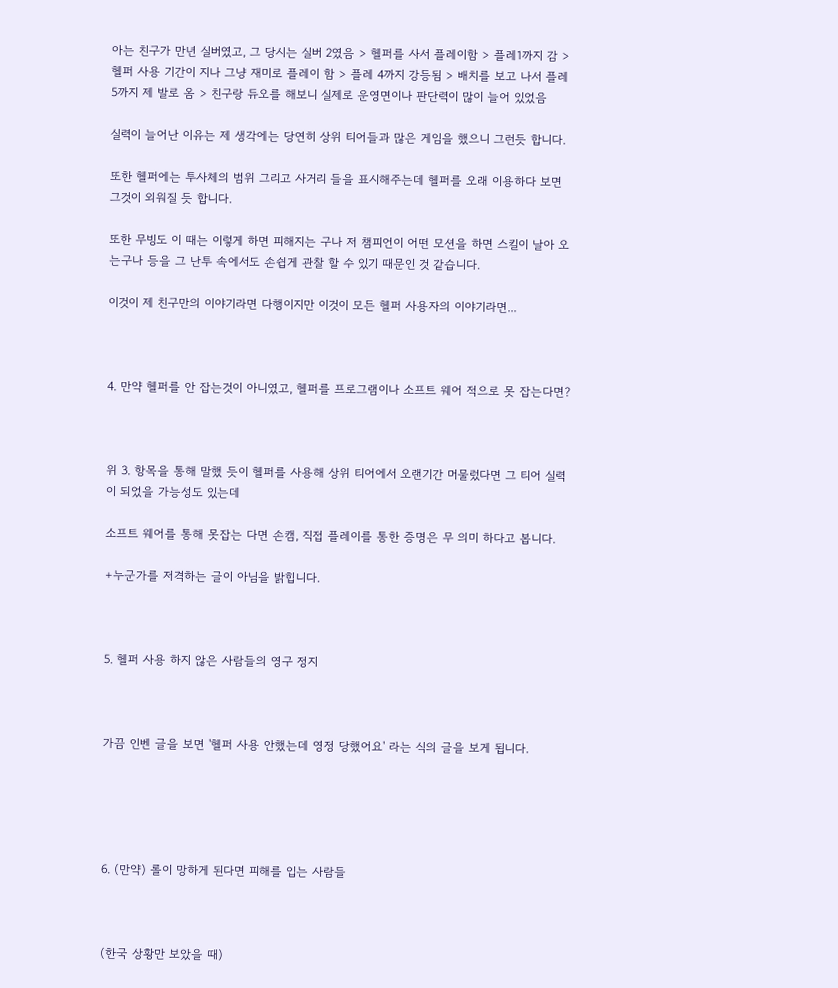아는 친구가 만년 실버였고, 그 당시는 실버 2였음 > 헬퍼를 사서 플레이함 > 플레1까지 감 > 헬퍼 사용 기간이 지나 그냥 재미로 플레이 함 > 플레 4까지 강등됨 > 배치를 보고 나서 플레 5까지 제 발로 옴 > 친구랑 듀오를 해보니 실제로 운영면이나 판단력이 많이 늘어 있었음

실력이 늘어난 이유는 제 생각에는 당연히 상위 티어들과 많은 게임을 했으니 그런듯 합니다.

또한 헬퍼에는 투사체의 범위 그리고 사거리 들을 표시해주는데 헬퍼를 오래 이용하다 보면 그것이 외워질 듯 합니다.

또한 무빙도 이 때는 이렇게 하면 피해지는 구나 저 챔피언이 어떤 모션을 하면 스킬이 날아 오는구나 등을 그 난투 속에서도 손쉽게 관찰 할 수 있기 때문인 것 같습니다.

이것이 제 친구만의 이야기라면 다행이지만 이것이 모든 헬퍼 사용자의 이야기라면...



4. 만약 헬퍼를 안 잡는것이 아니였고, 헬퍼를 프로그램이나 소프트 웨어 적으로 못 잡는다면?



위 3. 항목을 통해 말했 듯이 헬퍼를 사용해 상위 티어에서 오랜기간 머물렀다면 그 티어 실력이 되었을 가능성도 있는데

소프트 웨어를 통해 못잡는 다면 손캠, 직접 플레이를 통한 증명은 무 의미 하다고 봅니다.

+누군가를 저격하는 글이 아님을 밝힙니다.



5. 헬퍼 사용 하지 않은 사람들의 영구 정지



가끔 인벤 글을 보면 '헬퍼 사용 안했는데 영정 당했어요' 라는 식의 글을 보게 됩니다.





6. (만약) 롤이 망하게 된다면 피해를 입는 사람들



(한국 상황만 보았을 때)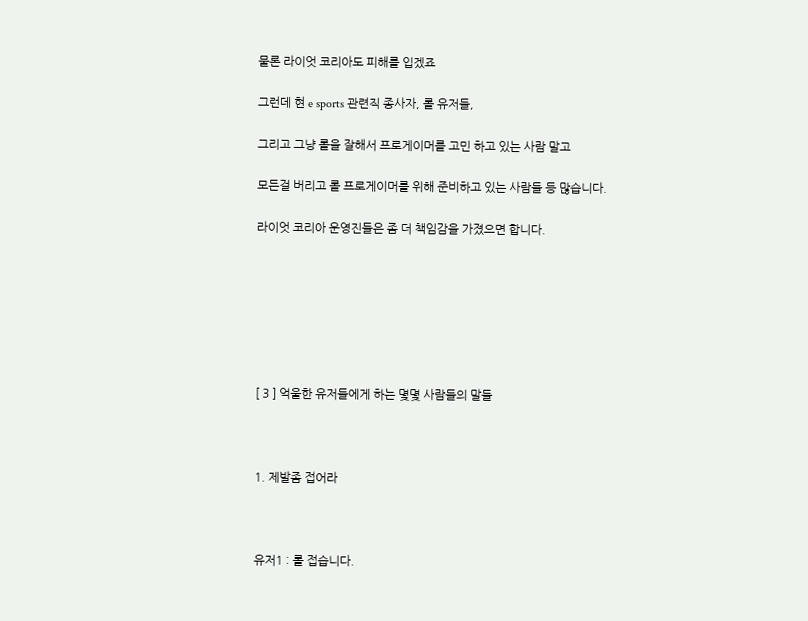물론 라이엇 코리아도 피해를 입겠죠

그런데 현 e sports 관련직 종사자, 롤 유저들,

그리고 그냥 롤을 잘해서 프로게이머를 고민 하고 있는 사람 말고

모든걸 버리고 롤 프로게이머를 위해 준비하고 있는 사람들 등 많습니다.

라이엇 코리아 운영진들은 좀 더 책임감을 가졌으면 합니다.







[ 3 ] 억울한 유저들에게 하는 몇몇 사람들의 말들



1. 제발좀 접어라



유저1 : 롤 접습니다.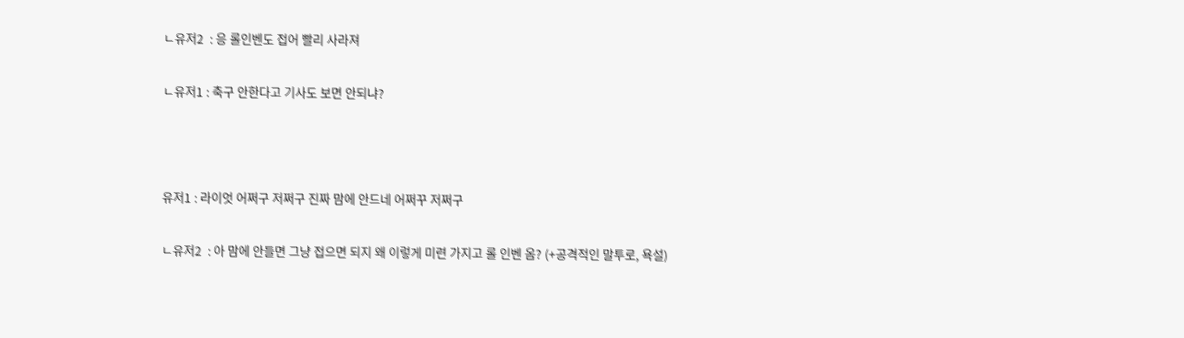ㄴ유저2  : 응 롤인벤도 접어 빨리 사라져

ㄴ유저1 : 축구 안한다고 기사도 보면 안되냐?



유저1 : 라이엇 어쩌구 저쩌구 진짜 맘에 안드네 어쩌꾸 저쩌구

ㄴ유저2  : 아 맘에 안들면 그냥 접으면 되지 왜 이렇게 미련 가지고 롤 인벤 옴? (+공격적인 말투로, 욕설)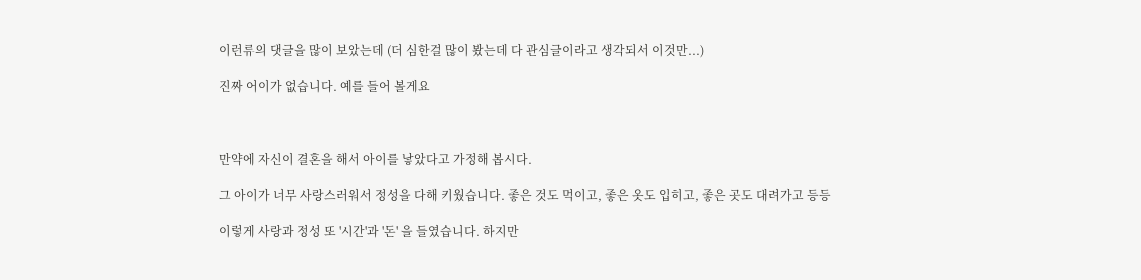이런류의 댓글을 많이 보았는데 (더 심한걸 많이 봤는데 다 관심글이라고 생각되서 이것만...)

진짜 어이가 없습니다. 예를 들어 볼게요



만약에 자신이 결혼을 해서 아이를 낳았다고 가정해 봅시다.

그 아이가 너무 사랑스러워서 정성을 다해 키웠습니다. 좋은 것도 먹이고, 좋은 옷도 입히고, 좋은 곳도 대려가고 등등

이렇게 사랑과 정성 또 '시간'과 '돈' 을 들였습니다. 하지만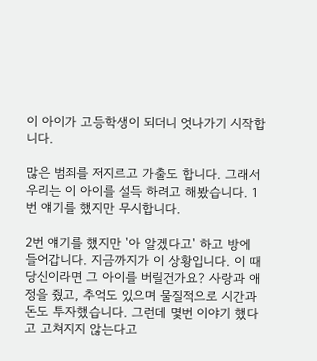이 아이가 고등학생이 되더니 엇나가기 시작합니다.

많은 범죄를 저지르고 가출도 합니다. 그래서 우리는 이 아이를 설득 하려고 해봤습니다. 1번 얘기를 했지만 무시합니다.

2번 얘기를 했지만 '아 알겠다고' 하고 방에 들어갑니다. 지금까지가 이 상황입니다. 이 때 당신이라면 그 아이를 버릴건가요? 사랑과 애정을 줬고, 추억도 있으며 물질적으로 시간과 돈도 투자했습니다. 그런데 몇번 이야기 했다고 고쳐지지 않는다고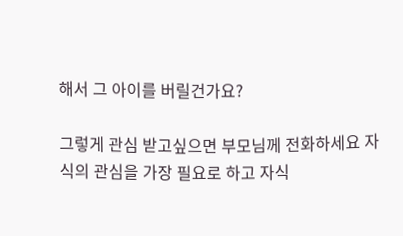해서 그 아이를 버릴건가요?

그렇게 관심 받고싶으면 부모님께 전화하세요 자식의 관심을 가장 필요로 하고 자식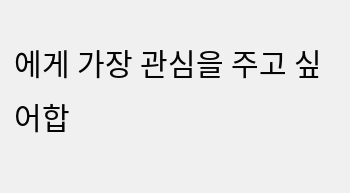에게 가장 관심을 주고 싶어합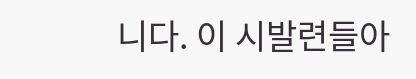니다. 이 시발련들아